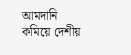আমদানি কমিয়ে দেশীয়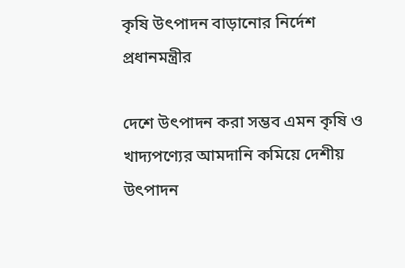কৃষি উৎপাদন বাড়ানোর নির্দেশ প্রধানমন্ত্রীর

দেশে উৎপাদন করা সম্ভব এমন কৃষি ও খাদ্যপণ্যের আমদানি কমিয়ে দেশীয় উৎপাদন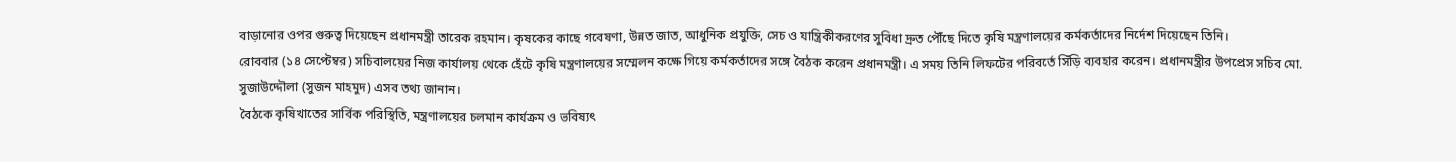বাড়ানোর ওপর গুরুত্ব দিয়েছেন প্রধানমন্ত্রী তারেক রহমান। কৃষকের কাছে গবেষণা, উন্নত জাত, আধুনিক প্রযুক্তি, সেচ ও যান্ত্রিকীকরণের সুবিধা দ্রুত পৌঁছে দিতে কৃষি মন্ত্রণালয়ের কর্মকর্তাদের নির্দেশ দিয়েছেন তিনি।
রোববার (১৪ সেপ্টেম্বর) সচিবালয়ের নিজ কার্যালয় থেকে হেঁটে কৃষি মন্ত্রণালয়ের সম্মেলন কক্ষে গিয়ে কর্মকর্তাদের সঙ্গে বৈঠক করেন প্রধানমন্ত্রী। এ সময় তিনি লিফটের পরিবর্তে সিঁড়ি ব্যবহার করেন। প্রধানমন্ত্রীর উপপ্রেস সচিব মো. সুজাউদ্দৌলা (সুজন মাহমুদ) এসব তথ্য জানান।
বৈঠকে কৃষিখাতের সার্বিক পরিস্থিতি, মন্ত্রণালয়ের চলমান কার্যক্রম ও ভবিষ্যৎ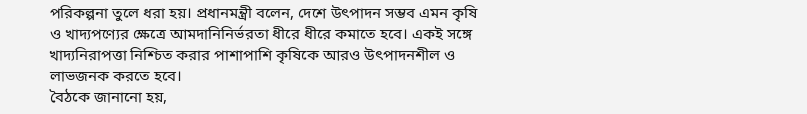পরিকল্পনা তুলে ধরা হয়। প্রধানমন্ত্রী বলেন, দেশে উৎপাদন সম্ভব এমন কৃষি ও খাদ্যপণ্যের ক্ষেত্রে আমদানিনির্ভরতা ধীরে ধীরে কমাতে হবে। একই সঙ্গে খাদ্যনিরাপত্তা নিশ্চিত করার পাশাপাশি কৃষিকে আরও উৎপাদনশীল ও লাভজনক করতে হবে।
বৈঠকে জানানো হয়,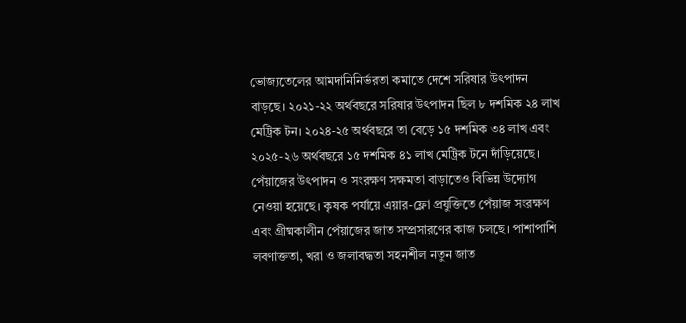ভোজ্যতেলের আমদানিনির্ভরতা কমাতে দেশে সরিষার উৎপাদন বাড়ছে। ২০২১-২২ অর্থবছরে সরিষার উৎপাদন ছিল ৮ দশমিক ২৪ লাখ মেট্রিক টন। ২০২৪-২৫ অর্থবছরে তা বেড়ে ১৫ দশমিক ৩৪ লাখ এবং ২০২৫-২৬ অর্থবছরে ১৫ দশমিক ৪১ লাখ মেট্রিক টনে দাঁড়িয়েছে।
পেঁয়াজের উৎপাদন ও সংরক্ষণ সক্ষমতা বাড়াতেও বিভিন্ন উদ্যোগ নেওয়া হয়েছে। কৃষক পর্যায়ে এয়ার-ফ্লো প্রযুক্তিতে পেঁয়াজ সংরক্ষণ এবং গ্রীষ্মকালীন পেঁয়াজের জাত সম্প্রসারণের কাজ চলছে। পাশাপাশি লবণাক্ততা, খরা ও জলাবদ্ধতা সহনশীল নতুন জাত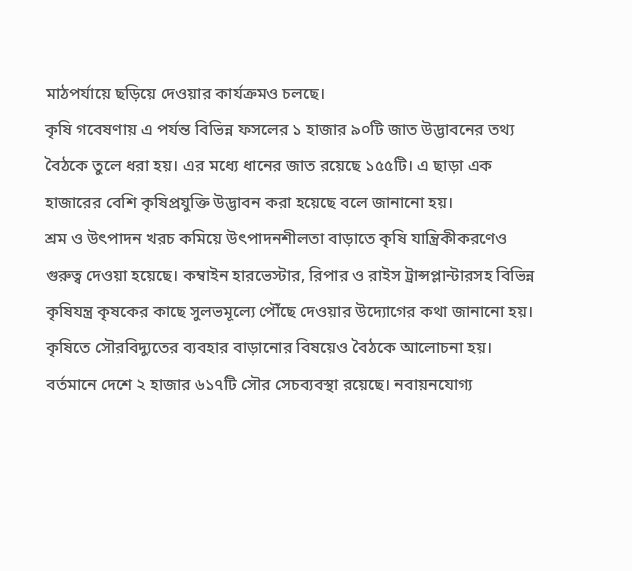মাঠপর্যায়ে ছড়িয়ে দেওয়ার কার্যক্রমও চলছে।
কৃষি গবেষণায় এ পর্যন্ত বিভিন্ন ফসলের ১ হাজার ৯০টি জাত উদ্ভাবনের তথ্য বৈঠকে তুলে ধরা হয়। এর মধ্যে ধানের জাত রয়েছে ১৫৫টি। এ ছাড়া এক হাজারের বেশি কৃষিপ্রযুক্তি উদ্ভাবন করা হয়েছে বলে জানানো হয়।
শ্রম ও উৎপাদন খরচ কমিয়ে উৎপাদনশীলতা বাড়াতে কৃষি যান্ত্রিকীকরণেও গুরুত্ব দেওয়া হয়েছে। কম্বাইন হারভেস্টার, রিপার ও রাইস ট্রান্সপ্লান্টারসহ বিভিন্ন কৃষিযন্ত্র কৃষকের কাছে সুলভমূল্যে পৌঁছে দেওয়ার উদ্যোগের কথা জানানো হয়।
কৃষিতে সৌরবিদ্যুতের ব্যবহার বাড়ানোর বিষয়েও বৈঠকে আলোচনা হয়। বর্তমানে দেশে ২ হাজার ৬১৭টি সৌর সেচব্যবস্থা রয়েছে। নবায়নযোগ্য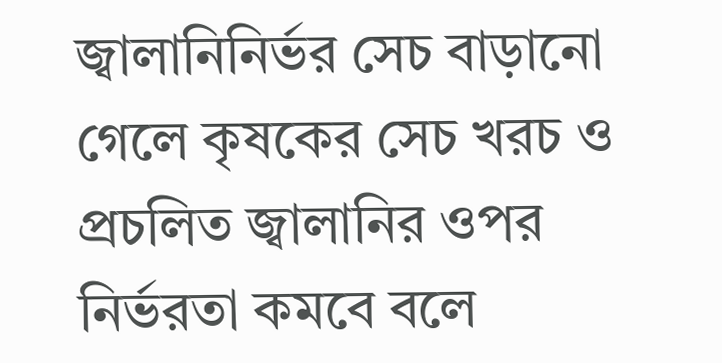জ্বালানিনির্ভর সেচ বাড়ানো গেলে কৃষকের সেচ খরচ ও প্রচলিত জ্বালানির ওপর নির্ভরতা কমবে বলে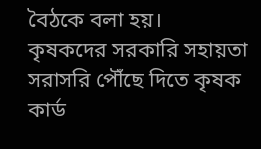বৈঠকে বলা হয়।
কৃষকদের সরকারি সহায়তা সরাসরি পৌঁছে দিতে কৃষক কার্ড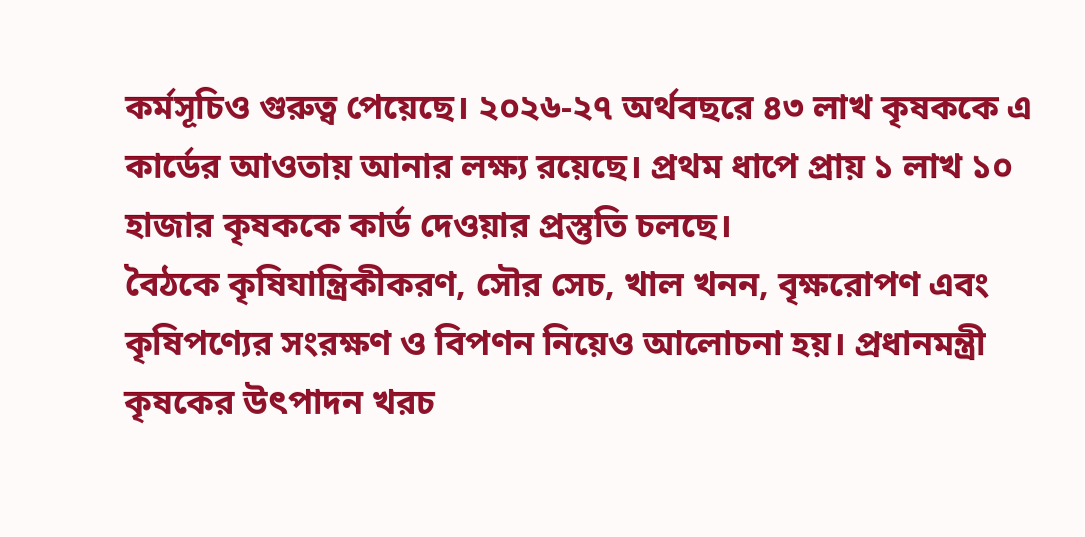কর্মসূচিও গুরুত্ব পেয়েছে। ২০২৬-২৭ অর্থবছরে ৪৩ লাখ কৃষককে এ কার্ডের আওতায় আনার লক্ষ্য রয়েছে। প্রথম ধাপে প্রায় ১ লাখ ১০ হাজার কৃষককে কার্ড দেওয়ার প্রস্তুতি চলছে।
বৈঠকে কৃষিযান্ত্রিকীকরণ, সৌর সেচ, খাল খনন, বৃক্ষরোপণ এবং কৃষিপণ্যের সংরক্ষণ ও বিপণন নিয়েও আলোচনা হয়। প্রধানমন্ত্রী কৃষকের উৎপাদন খরচ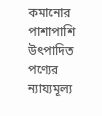কমানোর পাশাপাশি উৎপাদিত পণ্যের ন্যায্যমূল্য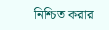নিশ্চিত করার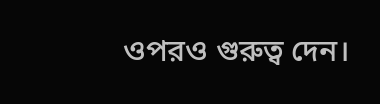ওপরও গুরুত্ব দেন।